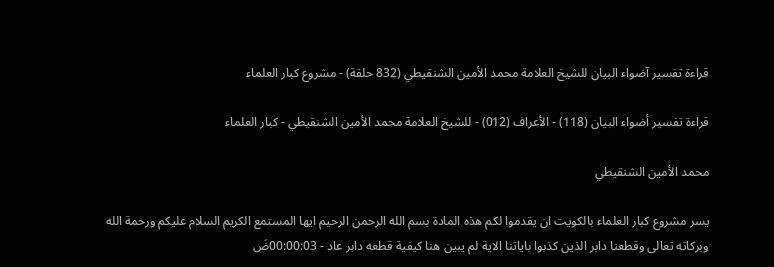قراءة تفسير آضواء البيان للشيخ العلامة محمد الأمين الشنقيطي (832 حلقة) - مشروع كبار العلماء

قراءة تفسير أضواء البيان (118) - الأعراف (012) - للشيخ العلامة محمد الأمين الشنقيطي - كبار العلماء

محمد الأمين الشنقيطي

يسر مشروع كبار العلماء بالكويت ان يقدموا لكم هذه المادة بسم الله الرحمن الرحيم ايها المستمع الكريم السلام عليكم ورحمة الله وبركاته تعالى وقطعنا دابر الذين كذبوا باياتنا الاية لم يبين هنا كيفية قطعه دابر عاد - 00:00:03ضَ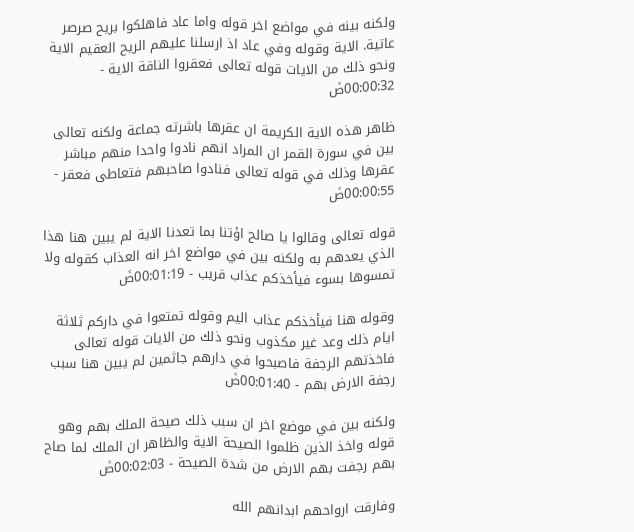ولكنه بينه في مواضع اخر قوله واما عاد فاهلكوا بريح صرصر عاتية. الاية وقوله وفي عاد اذ ارسلنا عليهم الريح العقيم الاية ونحو ذلك من الايات قوله تعالى فعقروا الناقة الاية - 00:00:32ضَ

ظاهر هذه الاية الكريمة ان عقرها باشرته جماعة ولكنه تعالى بين في سورة القمر ان المراد انهم نادوا واحدا منهم مباشر عقرها وذلك في قوله تعالى فنادوا صاحبهم فتعاطى فعقر - 00:00:55ضَ

قوله تعالى وقالوا يا صالح اؤتنا بما تعدنا الاية لم يبين هنا هذا الذي يعدهم به ولكنه بين في مواضع اخر انه العذاب كقوله ولا تمسوها بسوء فيأخذكم عذاب قريب - 00:01:19ضَ

وقوله هنا فيأخذكم عذاب اليم وقوله تمتعوا في داركم ثلاثة ايام ذلك وعد غير مكذوب ونحو ذلك من الايات قوله تعالى فاخذتهم الرجفة فاصبحوا في دارهم جاثمين لم يبين هنا سبب رجفة الارض بهم - 00:01:40ضَ

ولكنه بين في موضع اخر ان سبب ذلك صيحة الملك بهم وهو قوله واخذ الذين ظلموا الصيحة الاية والظاهر ان الملك لما صاح بهم رجفت بهم الارض من شدة الصيحة - 00:02:03ضَ

وفارقت ارواحهم ابدانهم الله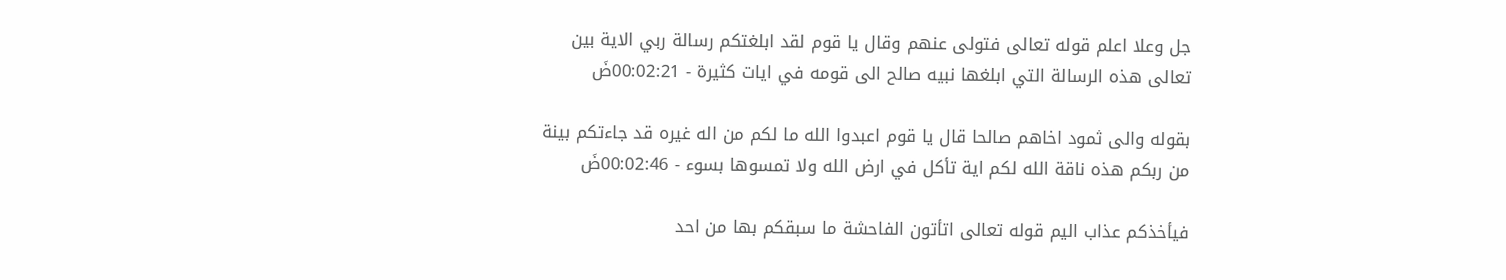جل وعلا اعلم قوله تعالى فتولى عنهم وقال يا قوم لقد ابلغتكم رسالة ربي الاية بين تعالى هذه الرسالة التي ابلغها نبيه صالح الى قومه في ايات كثيرة - 00:02:21ضَ

بقوله والى ثمود اخاهم صالحا قال يا قوم اعبدوا الله ما لكم من اله غيره قد جاءتكم بينة من ربكم هذه ناقة الله لكم اية تأكل في ارض الله ولا تمسوها بسوء - 00:02:46ضَ

فيأخذكم عذاب اليم قوله تعالى اتأتون الفاحشة ما سبقكم بها من احد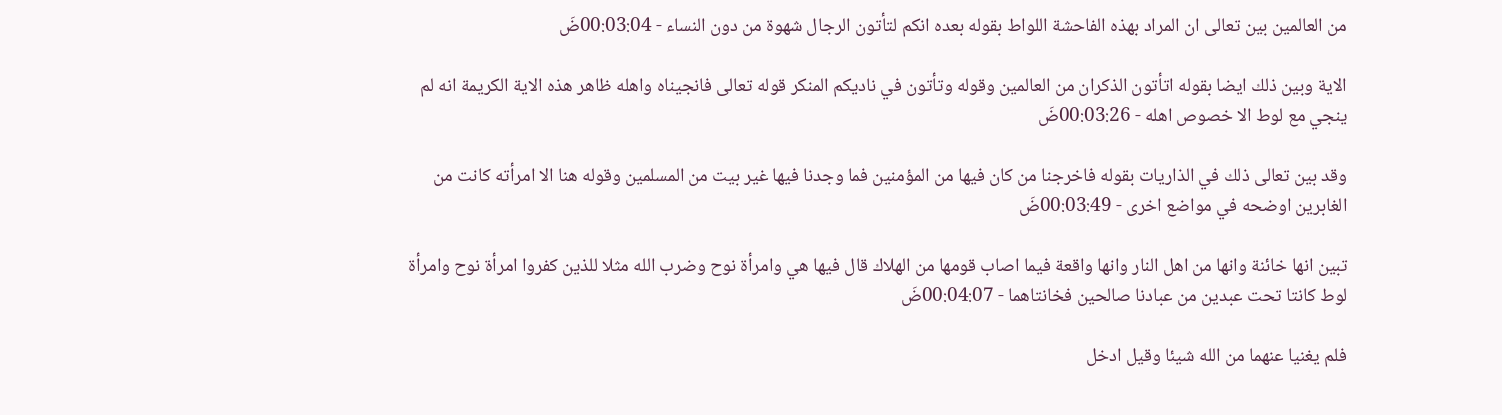من العالمين بين تعالى ان المراد بهذه الفاحشة اللواط بقوله بعده انكم لتأتون الرجال شهوة من دون النساء - 00:03:04ضَ

الاية وبين ذلك ايضا بقوله اتأتون الذكران من العالمين وقوله وتأتون في ناديكم المنكر قوله تعالى فانجيناه واهله ظاهر هذه الاية الكريمة انه لم ينجي مع لوط الا خصوص اهله - 00:03:26ضَ

وقد بين تعالى ذلك في الذاريات بقوله فاخرجنا من كان فيها من المؤمنين فما وجدنا فيها غير بيت من المسلمين وقوله هنا الا امرأته كانت من الغابرين اوضحه في مواضع اخرى - 00:03:49ضَ

تبين انها خائنة وانها من اهل النار وانها واقعة فيما اصاب قومها من الهلاك قال فيها هي وامرأة نوح وضرب الله مثلا للذين كفروا امرأة نوح وامرأة لوط كانتا تحت عبدين من عبادنا صالحين فخانتاهما - 00:04:07ضَ

فلم يغنيا عنهما من الله شيئا وقيل ادخل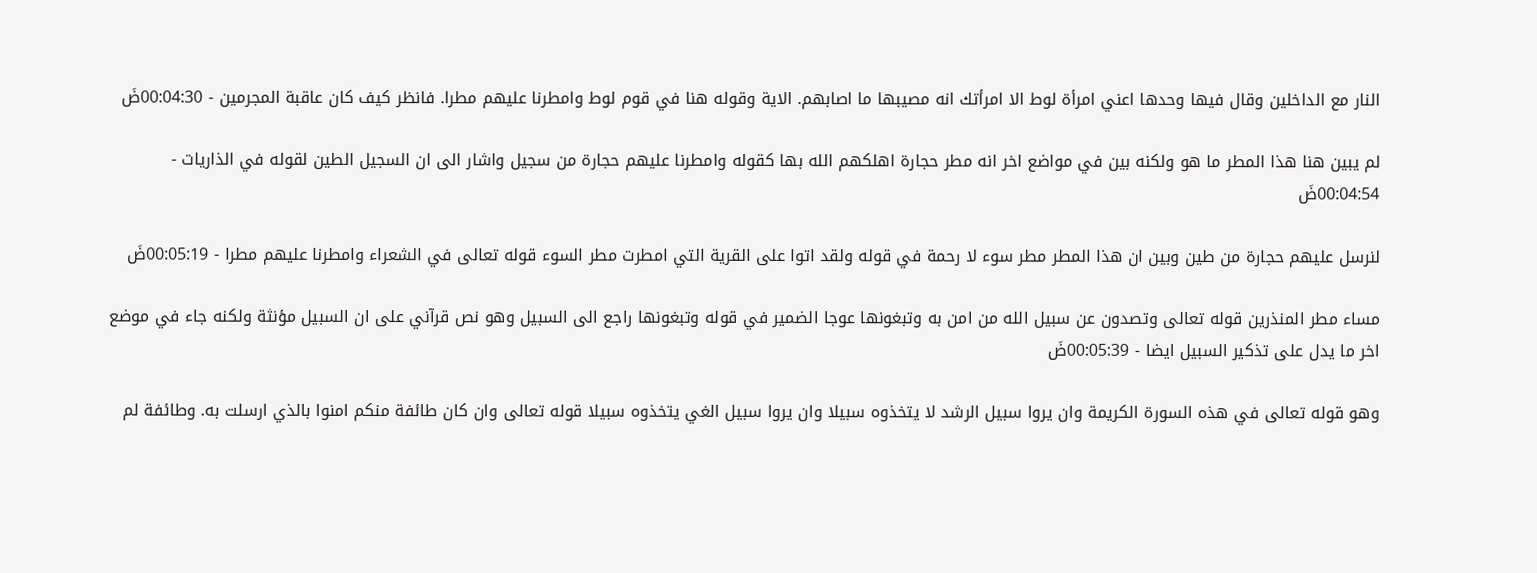النار مع الداخلين وقال فيها وحدها اعني امرأة لوط الا امرأتك انه مصيبها ما اصابهم. الاية وقوله هنا في قوم لوط وامطرنا عليهم مطرا. فانظر كيف كان عاقبة المجرمين - 00:04:30ضَ

لم يبين هنا هذا المطر ما هو ولكنه بين في مواضع اخر انه مطر حجارة اهلكهم الله بها كقوله وامطرنا عليهم حجارة من سجيل واشار الى ان السجيل الطين لقوله في الذاريات - 00:04:54ضَ

لنرسل عليهم حجارة من طين وبين ان هذا المطر مطر سوء لا رحمة في قوله ولقد اتوا على القرية التي امطرت مطر السوء قوله تعالى في الشعراء وامطرنا عليهم مطرا - 00:05:19ضَ

مساء مطر المنذرين قوله تعالى وتصدون عن سبيل الله من امن به وتبغونها عوجا الضمير في قوله وتبغونها راجع الى السبيل وهو نص قرآني على ان السبيل مؤنثة ولكنه جاء في موضع اخر ما يدل على تذكير السبيل ايضا - 00:05:39ضَ

وهو قوله تعالى في هذه السورة الكريمة وان يروا سبيل الرشد لا يتخذوه سبيلا وان يروا سبيل الغي يتخذوه سبيلا قوله تعالى وان كان طائفة منكم امنوا بالذي ارسلت به. وطائفة لم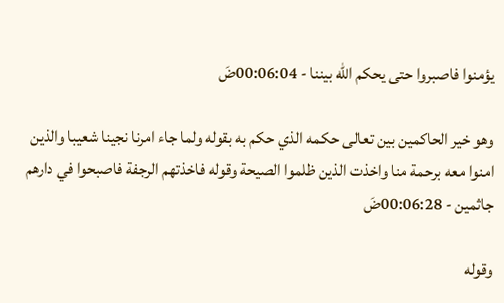يؤمنوا فاصبروا حتى يحكم الله بيننا - 00:06:04ضَ

وهو خير الحاكمين بين تعالى حكمه الذي حكم به بقوله ولما جاء امرنا نجينا شعيبا والذين امنوا معه برحمة منا واخذت الذين ظلموا الصيحة وقوله فاخذتهم الرجفة فاصبحوا في دارهم جاثمين - 00:06:28ضَ

وقوله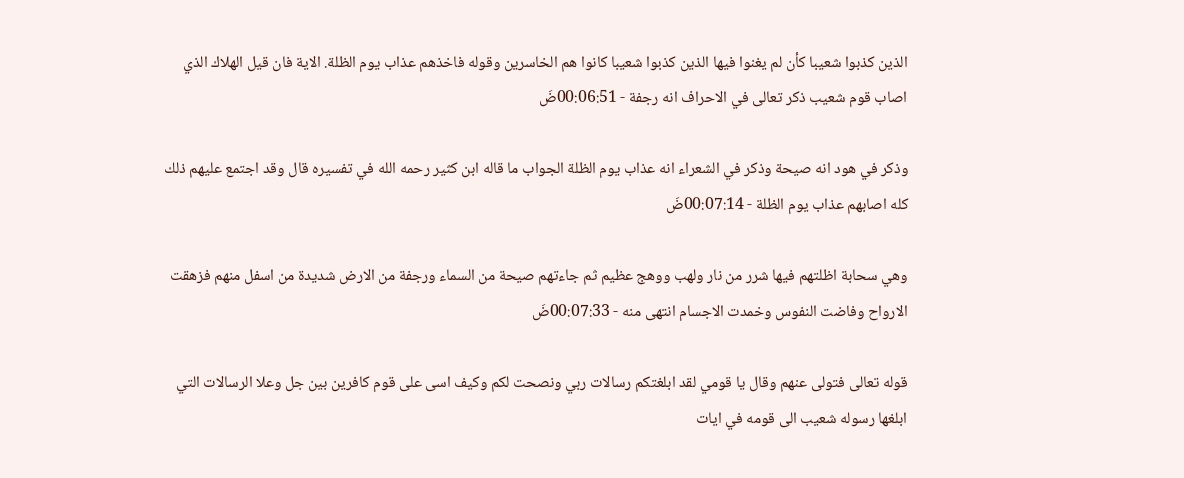الذين كذبوا شعيبا كأن لم يغنوا فيها الذين كذبوا شعيبا كانوا هم الخاسرين وقوله فاخذهم عذاب يوم الظلة. الاية فان قيل الهلاك الذي اصاب قوم شعيب ذكر تعالى في الاحراف انه رجفة - 00:06:51ضَ

وذكر في هود انه صيحة وذكر في الشعراء انه عذاب يوم الظلة الجواب ما قاله ابن كثير رحمه الله في تفسيره قال وقد اجتمع عليهم ذلك كله اصابهم عذاب يوم الظلة - 00:07:14ضَ

وهي سحابة اظلتهم فيها شرر من نار ولهب ووهج عظيم ثم جاءتهم صيحة من السماء ورجفة من الارض شديدة من اسفل منهم فزهقت الارواح وفاضت النفوس وخمدت الاجسام انتهى منه - 00:07:33ضَ

قوله تعالى فتولى عنهم وقال يا قومي لقد ابلغتكم رسالات ربي ونصحت لكم وكيف اسى على قوم كافرين بين جل وعلا الرسالات التي ابلغها رسوله شعيب الى قومه في ايات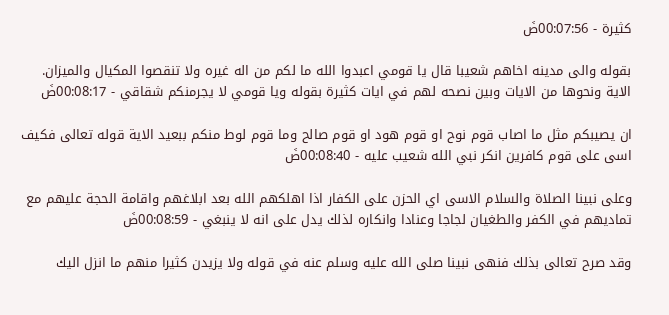كثيرة - 00:07:56ضَ

بقوله والى مدينه اخاهم شعيبا قال يا قومي اعبدوا الله ما لكم من اله غيره ولا تنقصوا المكيال والميزان. الاية ونحوها من الايات وبين نصحه لهم في ايات كثيرة بقوله ويا قومي لا يجرمنكم شقاقي - 00:08:17ضَ

ان يصيبكم مثل ما اصاب قوم نوح او قوم هود او قوم صالح وما قوم لوط منكم ببعيد الاية قوله تعالى فكيف اسى على قوم كافرين انكر نبي الله شعيب عليه - 00:08:40ضَ

وعلى نبينا الصلاة والسلام الاسى اي الحزن على الكفار اذا اهلكهم الله بعد ابلاغهم واقامة الحجة عليهم مع تماديهم في الكفر والطغيان لجاجا وعنادا وانكاره لذلك يدل على انه لا ينبغي - 00:08:59ضَ

وقد صرح تعالى بذلك فنهى نبينا صلى الله عليه وسلم عنه في قوله ولا يزيدن كثيرا منهم ما انزل اليك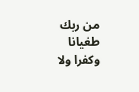من ربك طغيانا وكفرا ولا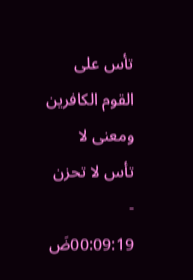تأس على القوم الكافرين ومعنى لا تأس لا تحزن - 00:09:19ضَ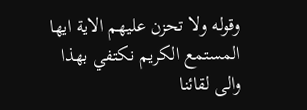وقوله ولا تحزن عليهم الاية ايها المستمع الكريم نكتفي بهذا والى لقائنا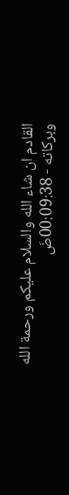القادم ان شاء الله والسلام عليكم ورحمة الله وبركاته - 00:09:38ضَ